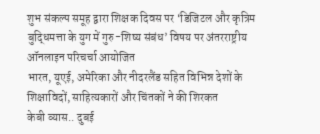शुभ संकल्प समूह द्वारा शिक्षक दिवस पर ‘डिजिटल और कृत्रिम बुद्धिमत्ता के युग में गुरु-शिष्य संबंध’ विषय पर अंतरराष्ट्रीय ऑनलाइन परिचर्चा आयोजित
भारत, यूएई, अमेरिका और नीदरलैंड सहित विभिन्न देशों के शिक्षाविदों, साहित्यकारों और चिंतकों ने की शिरकत
केबी व्यास.. दुबई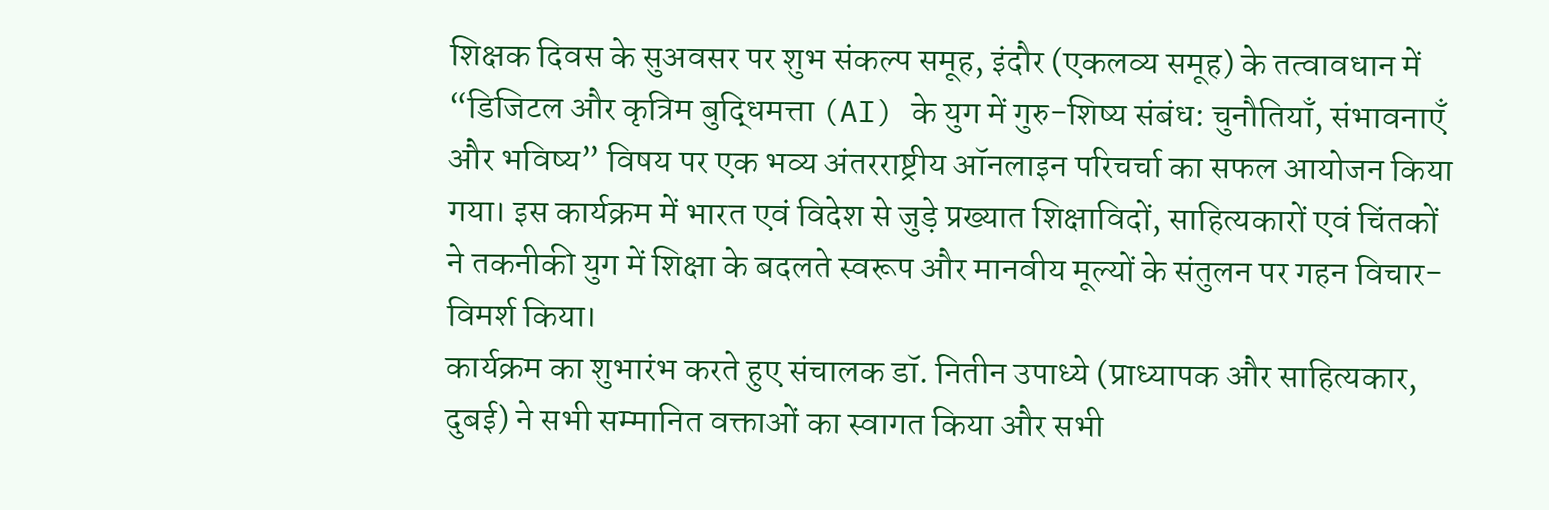शिक्षक दिवस के सुअवसर पर शुभ संकल्प समूह, इंदौर (एकलव्य समूह) के तत्वावधान में “डिजिटल और कृत्रिम बुद्धिमत्ता (AI) के युग में गुरु-शिष्य संबंध: चुनौतियाँ, संभावनाएँ और भविष्य” विषय पर एक भव्य अंतरराष्ट्रीय ऑनलाइन परिचर्चा का सफल आयोजन किया गया। इस कार्यक्रम में भारत एवं विदेश से जुड़े प्रख्यात शिक्षाविदों, साहित्यकारों एवं चिंतकों ने तकनीकी युग में शिक्षा के बदलते स्वरूप और मानवीय मूल्यों के संतुलन पर गहन विचार-विमर्श किया।
कार्यक्रम का शुभारंभ करते हुए संचालक डॉ. नितीन उपाध्ये (प्राध्यापक और साहित्यकार, दुबई) ने सभी सम्मानित वक्ताओं का स्वागत किया और सभी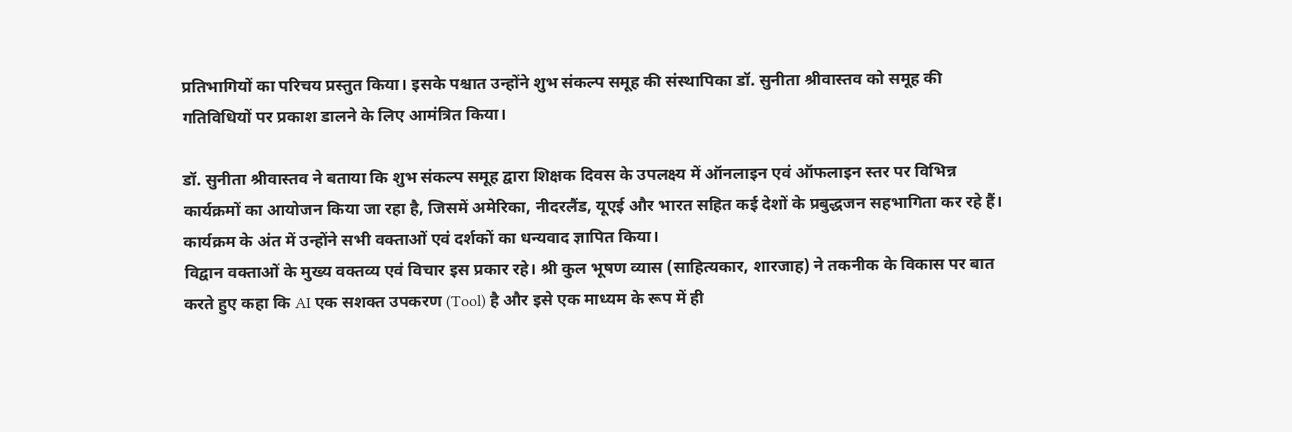प्रतिभागियों का परिचय प्रस्तुत किया। इसके पश्चात उन्होंने शुभ संकल्प समूह की संस्थापिका डॉ. सुनीता श्रीवास्तव को समूह की गतिविधियों पर प्रकाश डालने के लिए आमंत्रित किया।

डॉ. सुनीता श्रीवास्तव ने बताया कि शुभ संकल्प समूह द्वारा शिक्षक दिवस के उपलक्ष्य में ऑनलाइन एवं ऑफलाइन स्तर पर विभिन्न कार्यक्रमों का आयोजन किया जा रहा है, जिसमें अमेरिका, नीदरलैंड, यूएई और भारत सहित कई देशों के प्रबुद्धजन सहभागिता कर रहे हैं। कार्यक्रम के अंत में उन्होंने सभी वक्ताओं एवं दर्शकों का धन्यवाद ज्ञापित किया।
विद्वान वक्ताओं के मुख्य वक्तव्य एवं विचार इस प्रकार रहे। श्री कुल भूषण व्यास (साहित्यकार, शारजाह) ने तकनीक के विकास पर बात करते हुए कहा कि AI एक सशक्त उपकरण (Tool) है और इसे एक माध्यम के रूप में ही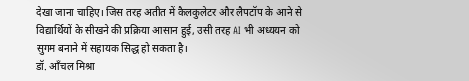देखा जाना चाहिए। जिस तरह अतीत में कैलकुलेटर और लैपटॉप के आने से विद्यार्थियों के सीखने की प्रक्रिया आसान हुई, उसी तरह AI भी अध्ययन को सुगम बनाने में सहायक सिद्ध हो सकता है।
डॉ. आँचल मिश्रा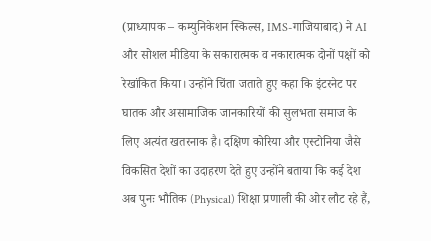(प्राध्यापक – कम्युनिकेशन स्किल्स, IMS-गाजियाबाद) ने AI और सोशल मीडिया के सकारात्मक व नकारात्मक दोनों पक्षों को रेखांकित किया। उन्होंने चिंता जताते हुए कहा कि इंटरनेट पर घातक और असामाजिक जानकारियों की सुलभता समाज के लिए अत्यंत खतरनाक है। दक्षिण कोरिया और एस्टोनिया जैसे विकसित देशों का उदाहरण देते हुए उन्होंने बताया कि कई देश अब पुनः भौतिक (Physical) शिक्षा प्रणाली की ओर लौट रहे हैं,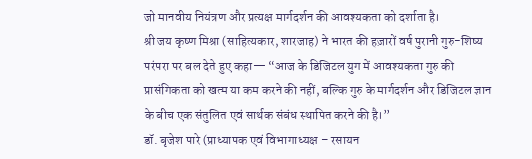जो मानवीय नियंत्रण और प्रत्यक्ष मार्गदर्शन की आवश्यकता को दर्शाता है।
श्री जय कृष्ण मिश्रा (साहित्यकार, शारजाह) ने भारत की हज़ारों वर्ष पुरानी गुरु-शिष्य परंपरा पर बल देते हुए कहा— “आज के डिजिटल युग में आवश्यकता गुरु की प्रासंगिकता को खत्म या कम करने की नहीं, बल्कि गुरु के मार्गदर्शन और डिजिटल ज्ञान के बीच एक संतुलित एवं सार्थक संबंध स्थापित करने की है।”
डॉ. बृजेश पारे (प्राध्यापक एवं विभागाध्यक्ष – रसायन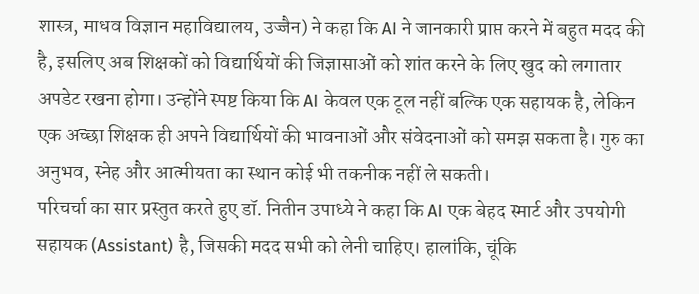शास्त्र, माधव विज्ञान महाविद्यालय, उज्जैन) ने कहा कि AI ने जानकारी प्राप्त करने में बहुत मदद की है, इसलिए अब शिक्षकों को विद्यार्थियों की जिज्ञासाओं को शांत करने के लिए खुद को लगातार अपडेट रखना होगा। उन्होंने स्पष्ट किया कि AI केवल एक टूल नहीं बल्कि एक सहायक है, लेकिन एक अच्छा शिक्षक ही अपने विद्यार्थियों की भावनाओं और संवेदनाओं को समझ सकता है। गुरु का अनुभव, स्नेह और आत्मीयता का स्थान कोई भी तकनीक नहीं ले सकती।
परिचर्चा का सार प्रस्तुत करते हुए डॉ. नितीन उपाध्ये ने कहा कि AI एक बेहद स्मार्ट और उपयोगी सहायक (Assistant) है, जिसकी मदद सभी को लेनी चाहिए। हालांकि, चूंकि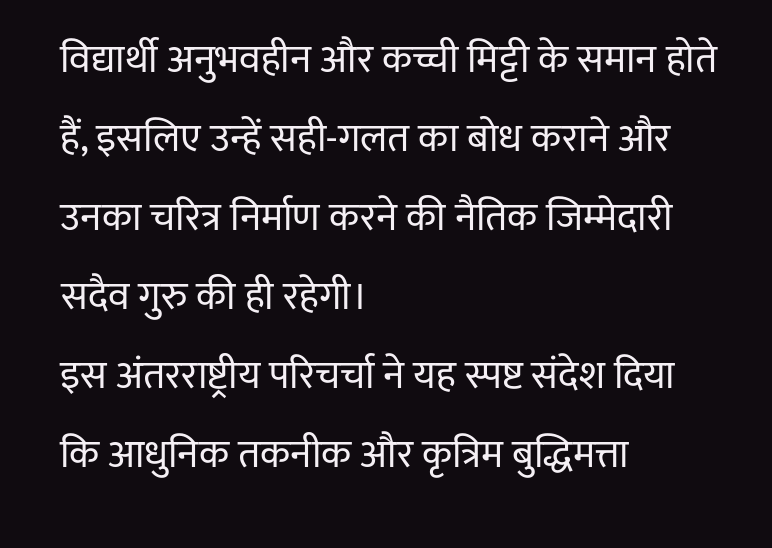विद्यार्थी अनुभवहीन और कच्ची मिट्टी के समान होते हैं, इसलिए उन्हें सही-गलत का बोध कराने और उनका चरित्र निर्माण करने की नैतिक जिम्मेदारी सदैव गुरु की ही रहेगी।
इस अंतरराष्ट्रीय परिचर्चा ने यह स्पष्ट संदेश दिया कि आधुनिक तकनीक और कृत्रिम बुद्धिमत्ता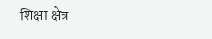शिक्षा क्षेत्र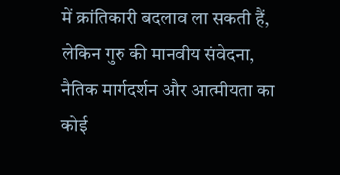में क्रांतिकारी बदलाव ला सकती हैं, लेकिन गुरु की मानवीय संवेदना, नैतिक मार्गदर्शन और आत्मीयता का कोई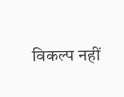विकल्प नहीं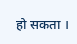हो सकता ।